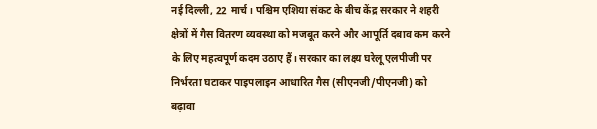नई दिल्ली, 22 मार्च। पश्चिम एशिया संकट के बीच केंद्र सरकार ने शहरी क्षेत्रों में गैस वितरण व्यवस्था को मजबूत करने और आपूर्ति दबाव कम करने के लिए महत्वपूर्ण कदम उठाए हैं। सरकार का लक्ष्य घरेलू एलपीजी पर निर्भरता घटाकर पाइपलाइन आधारित गैस (सीएनजी/पीएनजी) को बढ़ावा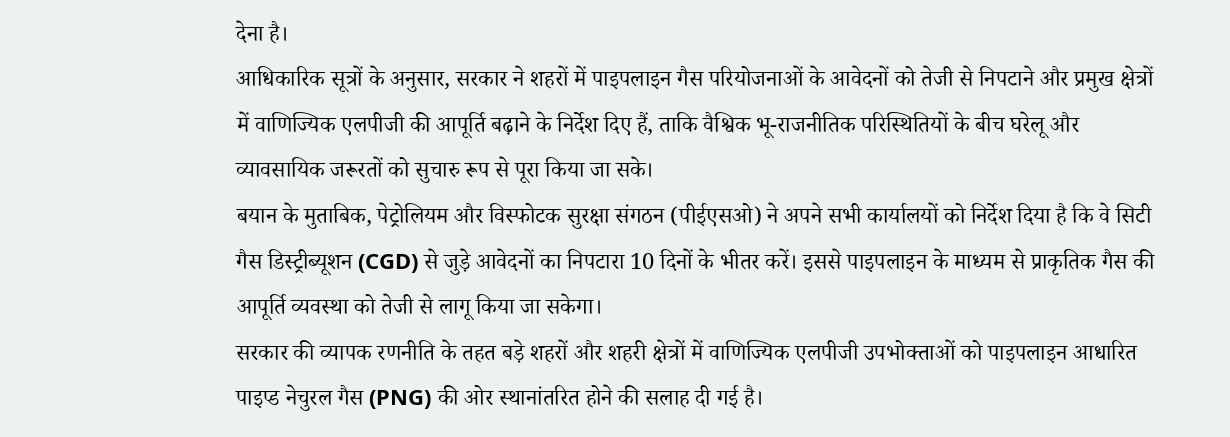देना है।
आधिकारिक सूत्रों के अनुसार, सरकार ने शहरों में पाइपलाइन गैस परियोजनाओं के आवेदनों को तेजी से निपटाने और प्रमुख क्षेत्रों में वाणिज्यिक एलपीजी की आपूर्ति बढ़ाने के निर्देश दिए हैं, ताकि वैश्विक भू-राजनीतिक परिस्थितियों के बीच घरेलू और व्यावसायिक जरूरतों को सुचारु रूप से पूरा किया जा सके।
बयान के मुताबिक, पेट्रोलियम और विस्फोटक सुरक्षा संगठन (पीईएसओ) ने अपने सभी कार्यालयों को निर्देश दिया है कि वे सिटी गैस डिस्ट्रीब्यूशन (CGD) से जुड़े आवेदनों का निपटारा 10 दिनों के भीतर करें। इससे पाइपलाइन के माध्यम से प्राकृतिक गैस की आपूर्ति व्यवस्था को तेजी से लागू किया जा सकेगा।
सरकार की व्यापक रणनीति के तहत बड़े शहरों और शहरी क्षेत्रों में वाणिज्यिक एलपीजी उपभोक्ताओं को पाइपलाइन आधारित पाइप्ड नेचुरल गैस (PNG) की ओर स्थानांतरित होने की सलाह दी गई है।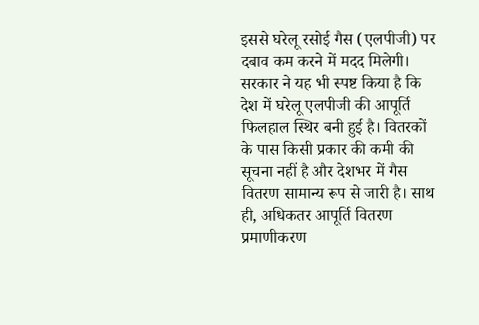इससे घरेलू रसोई गैस (एलपीजी) पर दबाव कम करने में मदद मिलेगी।
सरकार ने यह भी स्पष्ट किया है कि देश में घरेलू एलपीजी की आपूर्ति फिलहाल स्थिर बनी हुई है। वितरकों के पास किसी प्रकार की कमी की सूचना नहीं है और देशभर में गैस वितरण सामान्य रूप से जारी है। साथ ही, अधिकतर आपूर्ति वितरण प्रमाणीकरण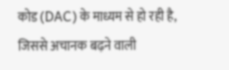कोड (DAC) के माध्यम से हो रही है, जिससे अचानक बढ़ने वाली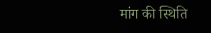मांग की स्थिति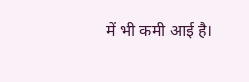में भी कमी आई है।